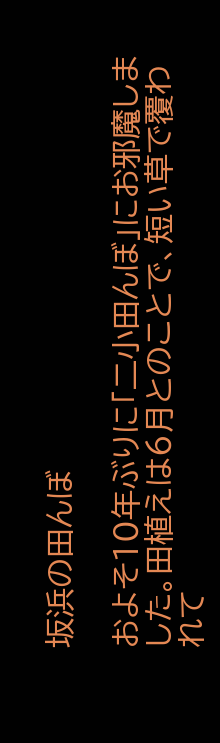坂浜の田んぼ

およそ10年ぶりに「二小田んぼ」にお邪魔しました。田植えは6月とのことで、短い草で覆われて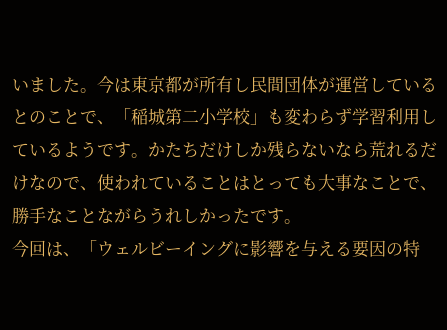いました。今は東京都が所有し民間団体が運営しているとのことで、「稲城第二小学校」も変わらず学習利用しているようです。かたちだけしか残らないなら荒れるだけなので、使われていることはとっても大事なことで、勝手なことながらうれしかったです。
今回は、「ウェルビーイングに影響を与える要因の特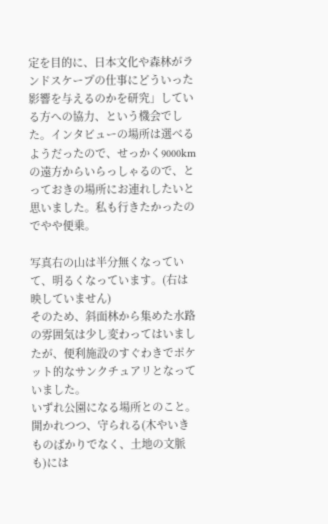定を目的に、日本文化や森林がランドスケープの仕事にどういった影響を与えるのかを研究」している方への協力、という機会でした。インタビューの場所は選べるようだったので、せっかく9000kmの遠方からいらっしゃるので、とっておきの場所にお連れしたいと思いました。私も行きたかったのでやや便乗。

写真右の山は半分無くなっていて、明るくなっています。(右は映していません)
そのため、斜面林から集めた水路の雰囲気は少し変わってはいましたが、便利施設のすぐわきでポケット的なサンクチュアリとなっていました。
いずれ公園になる場所とのこと。開かれつつ、守られる(木やいきものばかりでなく、土地の文脈も)には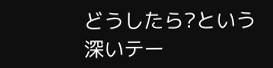どうしたら?という深いテー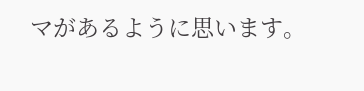マがあるように思います。